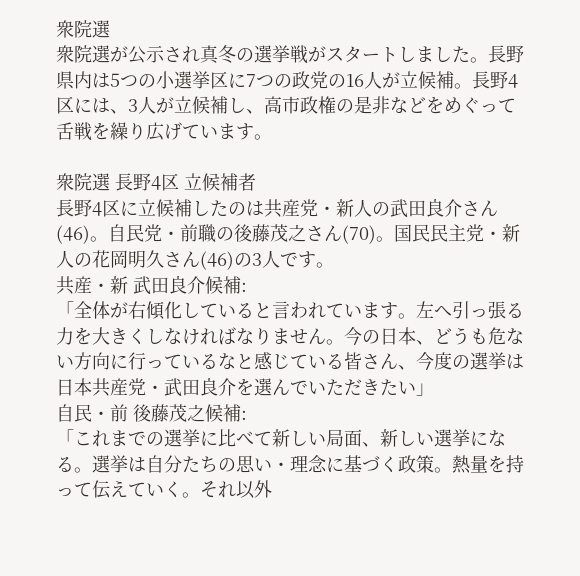衆院選
衆院選が公示され真冬の選挙戦がスタートしました。長野県内は5つの小選挙区に7つの政党の16人が立候補。長野4区には、3人が立候補し、高市政権の是非などをめぐって舌戦を繰り広げています。

衆院選 長野4区 立候補者
長野4区に立候補したのは共産党・新人の武田良介さん(46)。自民党・前職の後藤茂之さん(70)。国民民主党・新人の花岡明久さん(46)の3人です。
共産・新 武田良介候補:
「全体が右傾化していると言われています。左へ引っ張る力を大きくしなければなりません。今の日本、どうも危ない方向に行っているなと感じている皆さん、今度の選挙は日本共産党・武田良介を選んでいただきたい」
自民・前 後藤茂之候補:
「これまでの選挙に比べて新しい局面、新しい選挙になる。選挙は自分たちの思い・理念に基づく政策。熱量を持って伝えていく。それ以外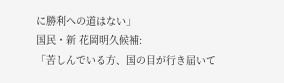に勝利への道はない」
国民・新 花岡明久候補:
「苦しんでいる方、国の目が行き届いて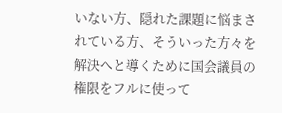いない方、隠れた課題に悩まされている方、そういった方々を解決へと導くために国会議員の権限をフルに使って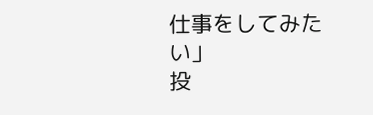仕事をしてみたい」
投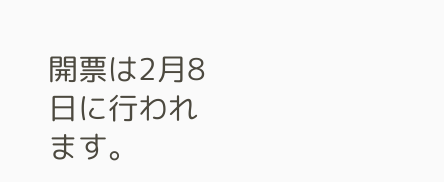開票は2月8日に行われます。